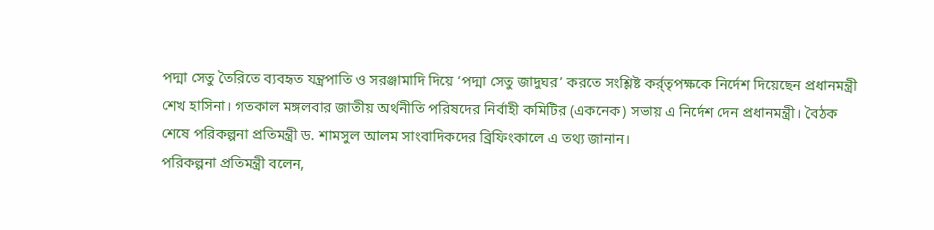পদ্মা সেতু তৈরিতে ব্যবহৃত যন্ত্রপাতি ও সরঞ্জামাদি দিয়ে ‘পদ্মা সেতু জাদুঘর’ করতে সংশ্লিষ্ট কর্র্তৃপক্ষকে নির্দেশ দিয়েছেন প্রধানমন্ত্রী শেখ হাসিনা। গতকাল মঙ্গলবার জাতীয় অর্থনীতি পরিষদের নির্বাহী কমিটির (একনেক) সভায় এ নির্দেশ দেন প্রধানমন্ত্রী। বৈঠক শেষে পরিকল্পনা প্রতিমন্ত্রী ড. শামসুল আলম সাংবাদিকদের ব্রিফিংকালে এ তথ্য জানান।
পরিকল্পনা প্রতিমন্ত্রী বলেন,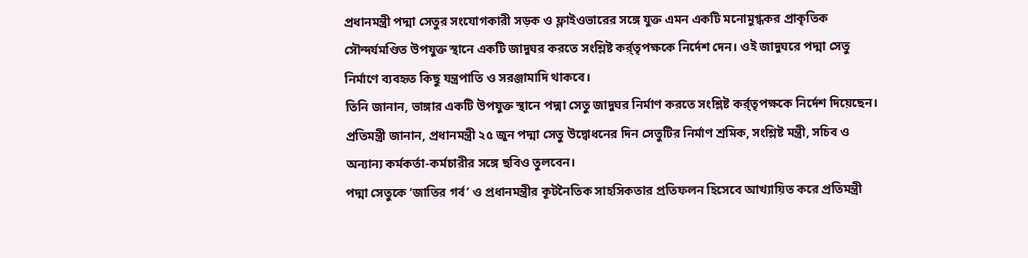প্রধানমন্ত্রী পদ্মা সেতুর সংযোগকারী সড়ক ও ফ্লাইওভারের সঙ্গে যুক্ত এমন একটি মনোমুগ্ধকর প্রাকৃতিক সৌন্দর্যমণ্ডিত উপযুক্ত স্থানে একটি জাদুঘর করতে সংশ্লিষ্ট কর্র্তৃপক্ষকে নির্দেশ দেন। ওই জাদুঘরে পদ্মা সেতু নির্মাণে ব্যবহৃত কিছু যন্ত্রপাতি ও সরঞ্জামাদি থাকবে।
তিনি জানান, ভাঙ্গার একটি উপযুক্ত স্থানে পদ্মা সেতু জাদুঘর নির্মাণ করতে সংশ্লিষ্ট কর্র্তৃপক্ষকে নির্দেশ দিয়েছেন।
প্রতিমন্ত্রী জানান, প্রধানমন্ত্রী ২৫ জুন পদ্মা সেতু উদ্বোধনের দিন সেতুটির নির্মাণ শ্রমিক, সংশ্লিষ্ট মন্ত্রী, সচিব ও অন্যান্য কর্মকর্তা-কর্মচারীর সঙ্গে ছবিও তুলবেন।
পদ্মা সেতুকে ‘জাতির গর্ব’ ও প্রধানমন্ত্রীর কূটনৈতিক সাহসিকতার প্রতিফলন হিসেবে আখ্যায়িত করে প্রতিমন্ত্রী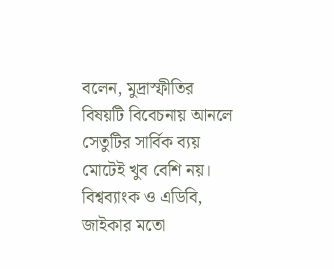বলেন, মুদ্রাস্ফীতির বিষয়টি বিবেচনায় আনলে সেতুটির সার্বিক ব্যয় মোটেই খুব বেশি নয়।
বিশ্বব্যাংক ও এডিবি, জাইকার মতো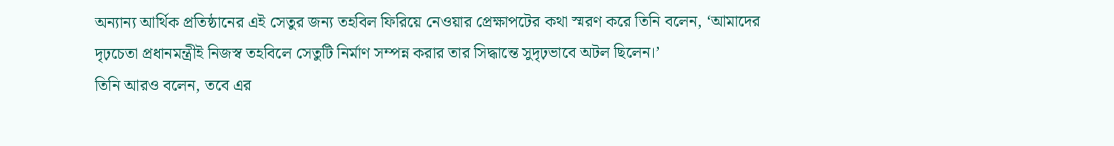অন্যান্য আর্থিক প্রতিষ্ঠানের এই সেতুর জন্য তহবিল ফিরিয়ে নেওয়ার প্রেক্ষাপটের কথা স্মরণ করে তিনি বলেন, ‘আমাদের দৃঢ়চেতা প্রধানমন্ত্রীই নিজস্ব তহবিলে সেতুটি নির্মাণ সম্পন্ন করার তার সিদ্ধান্তে সুদৃঢ়ভাবে অটল ছিলেন।’
তিনি আরও বলেন, তবে এর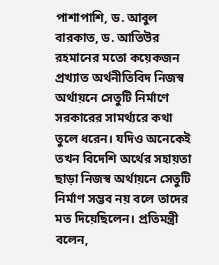পাশাপাশি, ড. আবুল বারকাত, ড. আতিউর রহমানের মতো কয়েকজন প্রখ্যাত অর্থনীতিবিদ নিজস্ব অর্থায়নে সেতুটি নির্মাণে সরকারের সামর্থ্যরে কথা তুলে ধরেন। যদিও অনেকেই তখন বিদেশি অর্থের সহায়তা ছাড়া নিজস্ব অর্থায়নে সেতুটি নির্মাণ সম্ভব নয় বলে তাদের মত দিয়েছিলেন। প্রতিমন্ত্রী বলেন,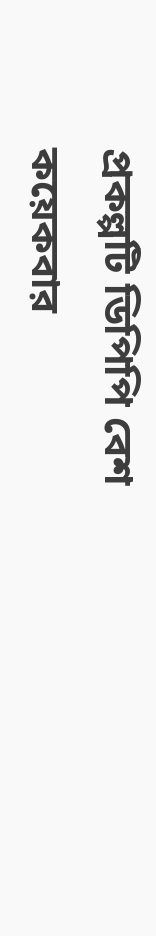প্রকল্পটি ডিপিপি বেশ কয়েকবার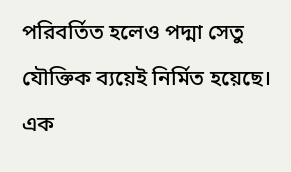পরিবর্তিত হলেও পদ্মা সেতু যৌক্তিক ব্যয়েই নির্মিত হয়েছে।
এক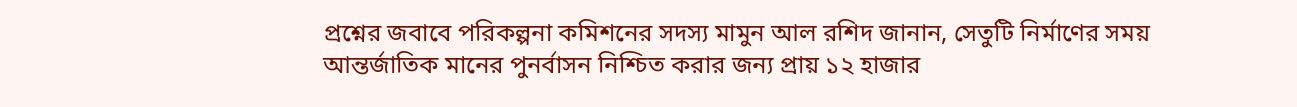প্রশ্নের জবাবে পরিকল্পনা কমিশনের সদস্য মামুন আল রশিদ জানান, সেতুটি নির্মাণের সময় আন্তর্জাতিক মানের পুনর্বাসন নিশ্চিত করার জন্য প্রায় ১২ হাজার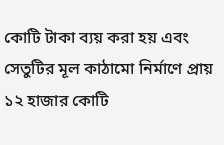কোটি টাকা ব্যয় করা হয় এবং সেতুটির মূল কাঠামো নির্মাণে প্রায় ১২ হাজার কোটি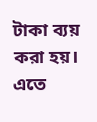টাকা ব্যয় করা হয়। এতে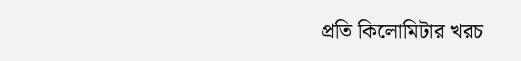প্রতি কিলোমিটার খরচ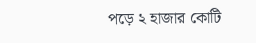পড়ে ২ হাজার কোটি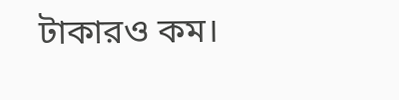টাকারও কম।